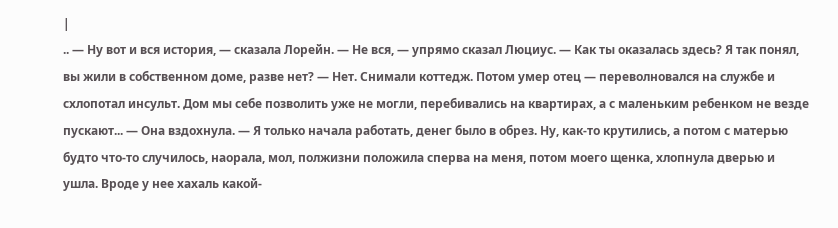|
.. — Ну вот и вся история, — сказала Лорейн. — Не вся, — упрямо сказал Люциус. — Как ты оказалась здесь? Я так понял, вы жили в собственном доме, разве нет? — Нет. Снимали коттедж. Потом умер отец — переволновался на службе и схлопотал инсульт. Дом мы себе позволить уже не могли, перебивались на квартирах, а с маленьким ребенком не везде пускают... — Она вздохнула. — Я только начала работать, денег было в обрез. Ну, как-то крутились, а потом с матерью будто что-то случилось, наорала, мол, полжизни положила сперва на меня, потом моего щенка, хлопнула дверью и ушла. Вроде у нее хахаль какой-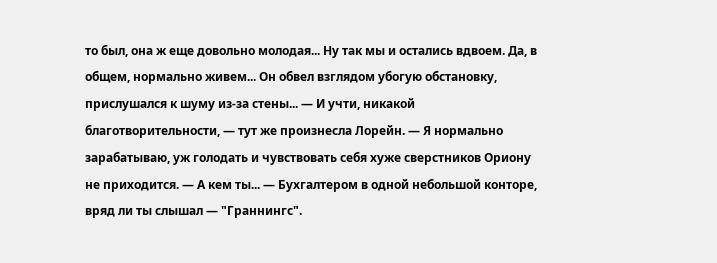то был, она ж еще довольно молодая... Ну так мы и остались вдвоем. Да, в общем, нормально живем... Он обвел взглядом убогую обстановку, прислушался к шуму из-за стены... — И учти, никакой благотворительности, — тут же произнесла Лорейн. — Я нормально зарабатываю, уж голодать и чувствовать себя хуже сверстников Ориону не приходится. — А кем ты... — Бухгалтером в одной небольшой конторе, вряд ли ты слышал — "Граннингс".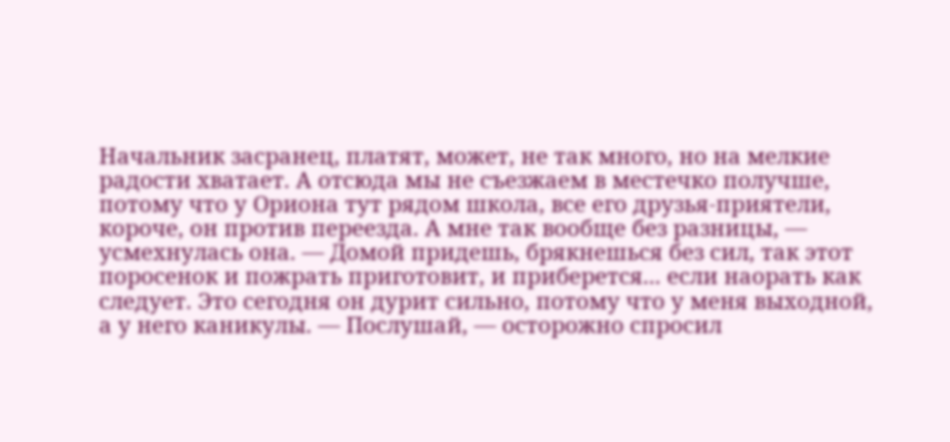Начальник засранец, платят, может, не так много, но на мелкие радости хватает. А отсюда мы не съезжаем в местечко получше, потому что у Ориона тут рядом школа, все его друзья-приятели, короче, он против переезда. А мне так вообще без разницы, — усмехнулась она. — Домой придешь, брякнешься без сил, так этот поросенок и пожрать приготовит, и приберется... если наорать как следует. Это сегодня он дурит сильно, потому что у меня выходной, а у него каникулы. — Послушай, — осторожно спросил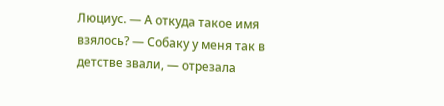Люциус. — А откуда такое имя взялось? — Собаку у меня так в детстве звали, — отрезала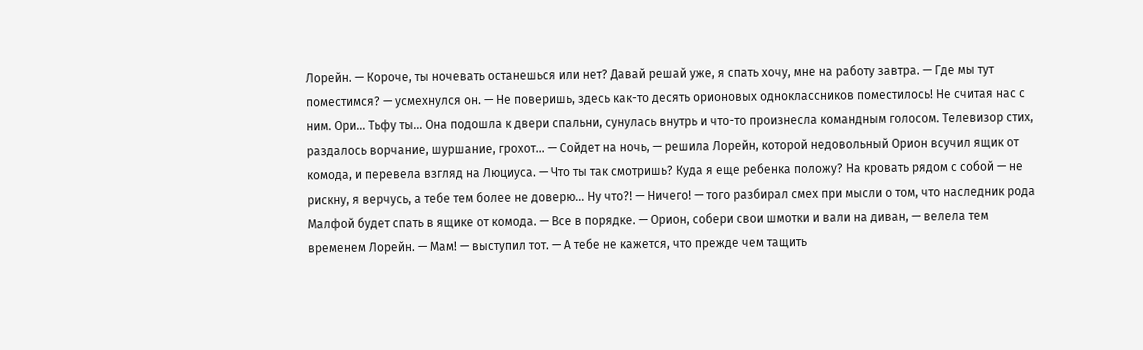Лорейн. — Короче, ты ночевать останешься или нет? Давай решай уже, я спать хочу, мне на работу завтра. — Где мы тут поместимся? — усмехнулся он. — Не поверишь, здесь как-то десять орионовых одноклассников поместилось! Не считая нас с ним. Ори... Тьфу ты... Она подошла к двери спальни, сунулась внутрь и что-то произнесла командным голосом. Телевизор стих, раздалось ворчание, шуршание, грохот... — Сойдет на ночь, — решила Лорейн, которой недовольный Орион всучил ящик от комода, и перевела взгляд на Люциуса. — Что ты так смотришь? Куда я еще ребенка положу? На кровать рядом с собой — не рискну, я верчусь, а тебе тем более не доверю... Ну что?! — Ничего! — того разбирал смех при мысли о том, что наследник рода Малфой будет спать в ящике от комода. — Все в порядке. — Орион, собери свои шмотки и вали на диван, — велела тем временем Лорейн. — Мам! — выступил тот. — А тебе не кажется, что прежде чем тащить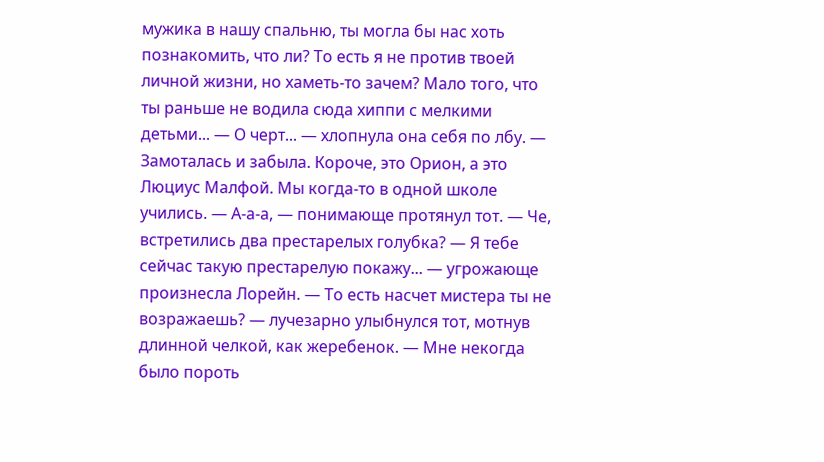мужика в нашу спальню, ты могла бы нас хоть познакомить, что ли? То есть я не против твоей личной жизни, но хаметь-то зачем? Мало того, что ты раньше не водила сюда хиппи с мелкими детьми... — О черт... — хлопнула она себя по лбу. — Замоталась и забыла. Короче, это Орион, а это Люциус Малфой. Мы когда-то в одной школе учились. — А-а-а, — понимающе протянул тот. — Че, встретились два престарелых голубка? — Я тебе сейчас такую престарелую покажу... — угрожающе произнесла Лорейн. — То есть насчет мистера ты не возражаешь? — лучезарно улыбнулся тот, мотнув длинной челкой, как жеребенок. — Мне некогда было пороть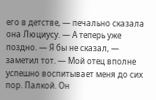его в детстве, — печально сказала она Люциусу. — А теперь уже поздно. — Я бы не сказал, — заметил тот. — Мой отец вполне успешно воспитывает меня до сих пор. Палкой. Он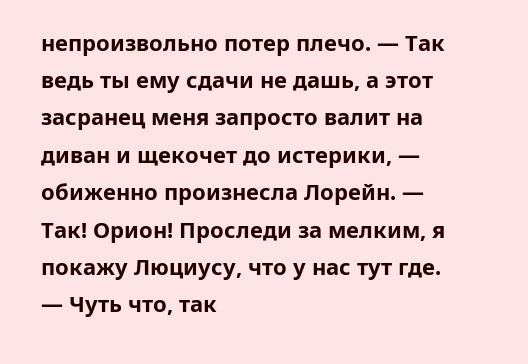непроизвольно потер плечо. — Так ведь ты ему сдачи не дашь, а этот засранец меня запросто валит на диван и щекочет до истерики, — обиженно произнесла Лорейн. — Так! Орион! Проследи за мелким, я покажу Люциусу, что у нас тут где. — Чуть что, так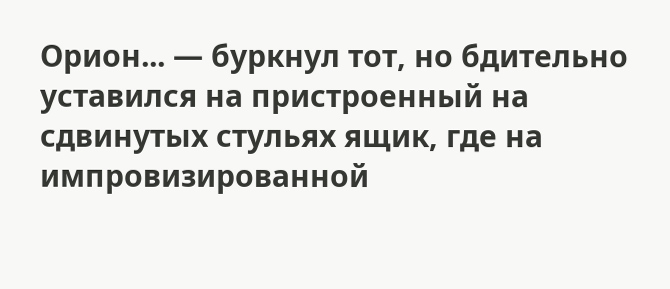Орион... — буркнул тот, но бдительно уставился на пристроенный на сдвинутых стульях ящик, где на импровизированной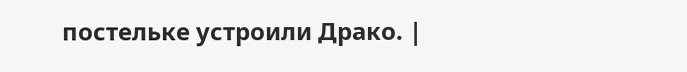постельке устроили Драко. |